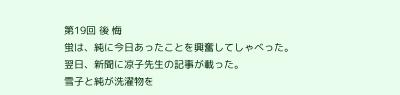第19回 後 悔
蛍は、純に今日あったことを興奮してしゃべった。
翌日、新聞に凉子先生の記事が載った。
雪子と純が洗濯物を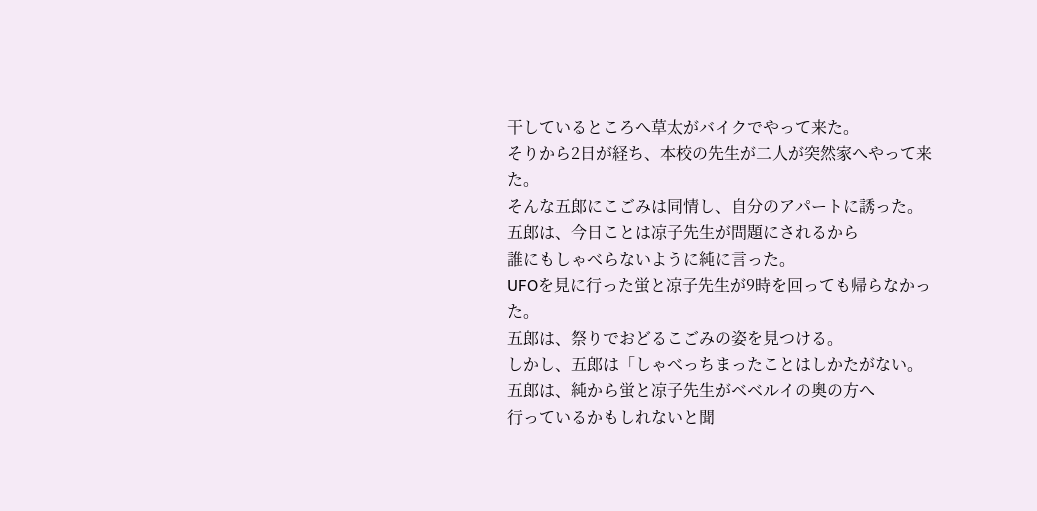干しているところへ草太がバイクでやって来た。
そりから2日が経ち、本校の先生が二人が突然家へやって来た。
そんな五郎にこごみは同情し、自分のアパートに誘った。
五郎は、今日ことは凉子先生が問題にされるから
誰にもしゃべらないように純に言った。
UFOを見に行った蛍と凉子先生が9時を回っても帰らなかった。
五郎は、祭りでおどるこごみの姿を見つける。
しかし、五郎は「しゃべっちまったことはしかたがない。
五郎は、純から蛍と凉子先生がベベルイの奥の方へ
行っているかもしれないと聞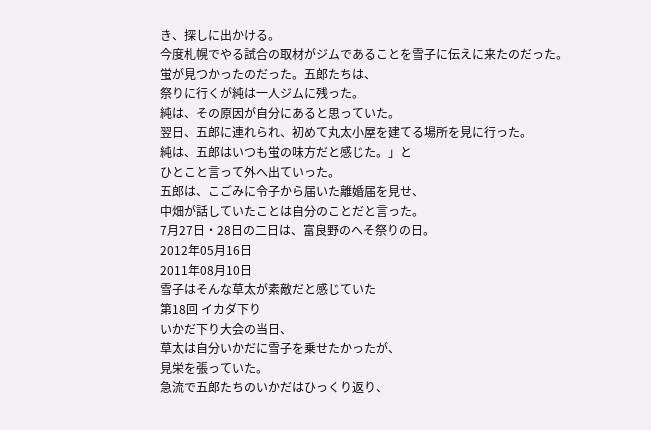き、探しに出かける。
今度札幌でやる試合の取材がジムであることを雪子に伝えに来たのだった。
蛍が見つかったのだった。五郎たちは、
祭りに行くが純は一人ジムに残った。
純は、その原因が自分にあると思っていた。
翌日、五郎に連れられ、初めて丸太小屋を建てる場所を見に行った。
純は、五郎はいつも蛍の味方だと感じた。」と
ひとこと言って外へ出ていった。
五郎は、こごみに令子から届いた離婚届を見せ、
中畑が話していたことは自分のことだと言った。
7月27日・28日の二日は、富良野のへそ祭りの日。
2012年05月16日
2011年08月10日
雪子はそんな草太が素敵だと感じていた
第18回 イカダ下り
いかだ下り大会の当日、
草太は自分いかだに雪子を乗せたかったが、
見栄を張っていた。
急流で五郎たちのいかだはひっくり返り、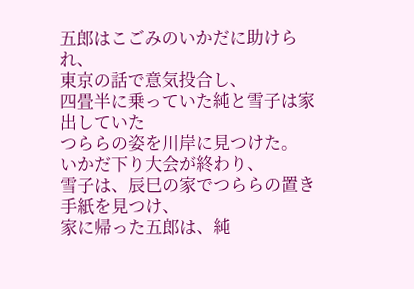五郎はこごみのいかだに助けられ、
東京の話で意気投合し、
四畳半に乗っていた純と雪子は家出していた
つららの姿を川岸に見つけた。
いかだ下り大会が終わり、
雪子は、辰巳の家でつららの置き手紙を見つけ、
家に帰った五郎は、純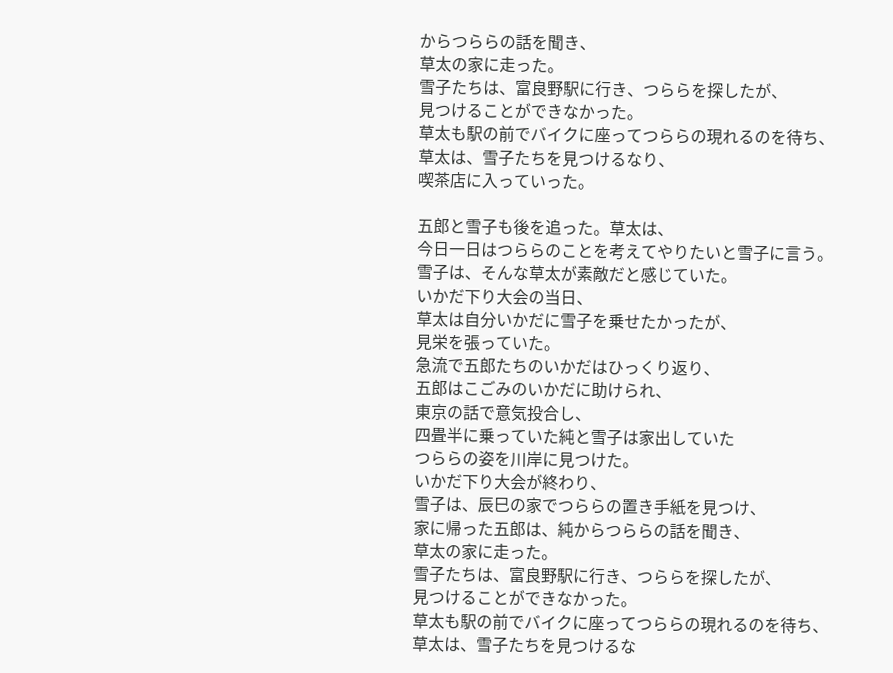からつららの話を聞き、
草太の家に走った。
雪子たちは、富良野駅に行き、つららを探したが、
見つけることができなかった。
草太も駅の前でバイクに座ってつららの現れるのを待ち、
草太は、雪子たちを見つけるなり、
喫茶店に入っていった。

五郎と雪子も後を追った。草太は、
今日一日はつららのことを考えてやりたいと雪子に言う。
雪子は、そんな草太が素敵だと感じていた。
いかだ下り大会の当日、
草太は自分いかだに雪子を乗せたかったが、
見栄を張っていた。
急流で五郎たちのいかだはひっくり返り、
五郎はこごみのいかだに助けられ、
東京の話で意気投合し、
四畳半に乗っていた純と雪子は家出していた
つららの姿を川岸に見つけた。
いかだ下り大会が終わり、
雪子は、辰巳の家でつららの置き手紙を見つけ、
家に帰った五郎は、純からつららの話を聞き、
草太の家に走った。
雪子たちは、富良野駅に行き、つららを探したが、
見つけることができなかった。
草太も駅の前でバイクに座ってつららの現れるのを待ち、
草太は、雪子たちを見つけるな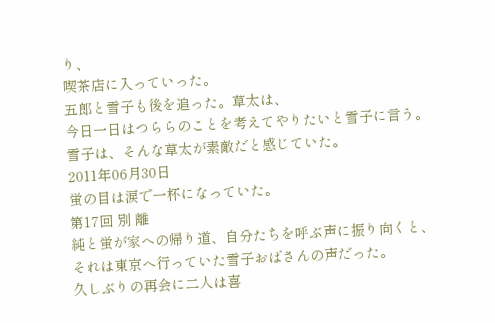り、
喫茶店に入っていった。
五郎と雪子も後を追った。草太は、
今日一日はつららのことを考えてやりたいと雪子に言う。
雪子は、そんな草太が素敵だと感じていた。
2011年06月30日
蛍の目は涙で一杯になっていた。
第17回 別 離
純と蛍が家への帰り道、自分たちを呼ぶ声に振り向くと、
それは東京へ行っていた雪子おばさんの声だった。
久しぶりの再会に二人は喜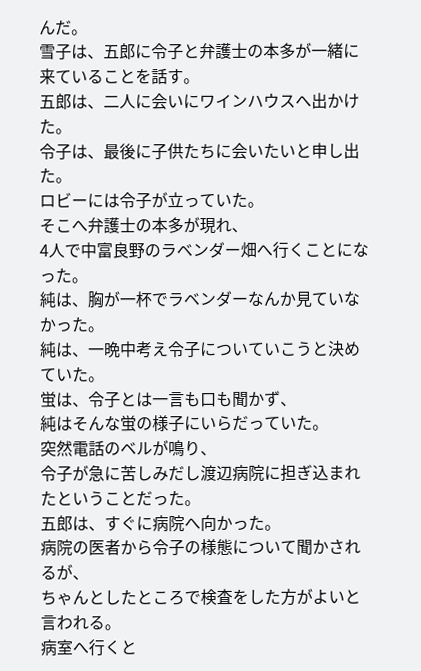んだ。
雪子は、五郎に令子と弁護士の本多が一緒に来ていることを話す。
五郎は、二人に会いにワインハウスへ出かけた。
令子は、最後に子供たちに会いたいと申し出た。
ロビーには令子が立っていた。
そこへ弁護士の本多が現れ、
4人で中富良野のラベンダー畑へ行くことになった。
純は、胸が一杯でラベンダーなんか見ていなかった。
純は、一晩中考え令子についていこうと決めていた。
蛍は、令子とは一言も口も聞かず、
純はそんな蛍の様子にいらだっていた。
突然電話のベルが鳴り、
令子が急に苦しみだし渡辺病院に担ぎ込まれたということだった。
五郎は、すぐに病院へ向かった。
病院の医者から令子の様態について聞かされるが、
ちゃんとしたところで検査をした方がよいと言われる。
病室へ行くと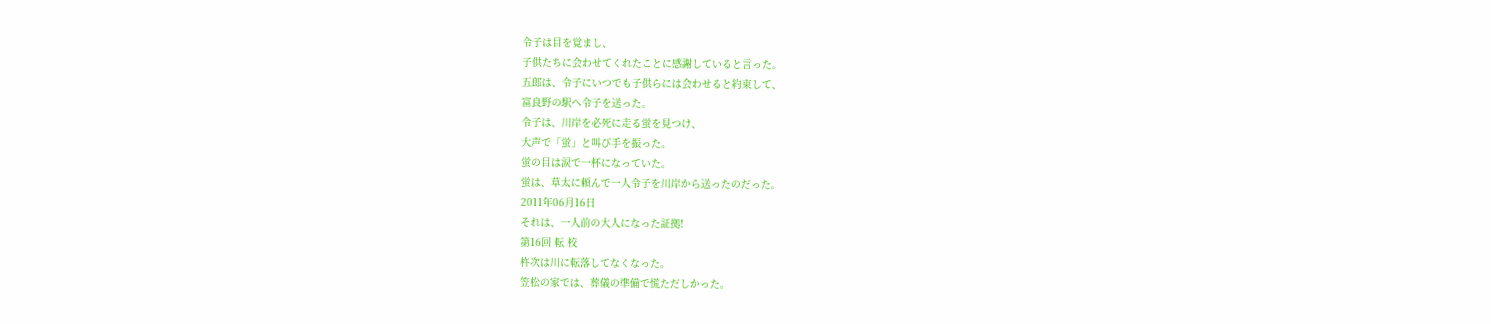令子は目を覚まし、
子供たちに会わせてくれたことに感謝していると言った。
五郎は、令子にいつでも子供らには会わせると約束して、
富良野の駅へ令子を送った。
令子は、川岸を必死に走る蛍を見つけ、
大声で「蛍」と叫び手を振った。
蛍の目は涙で一杯になっていた。
蛍は、草太に頼んで一人令子を川岸から送ったのだった。
2011年06月16日
それは、一人前の大人になった証拠!
第16回 転 校
杵次は川に転落してなくなった。
笠松の家では、葬儀の準備で慌ただしかった。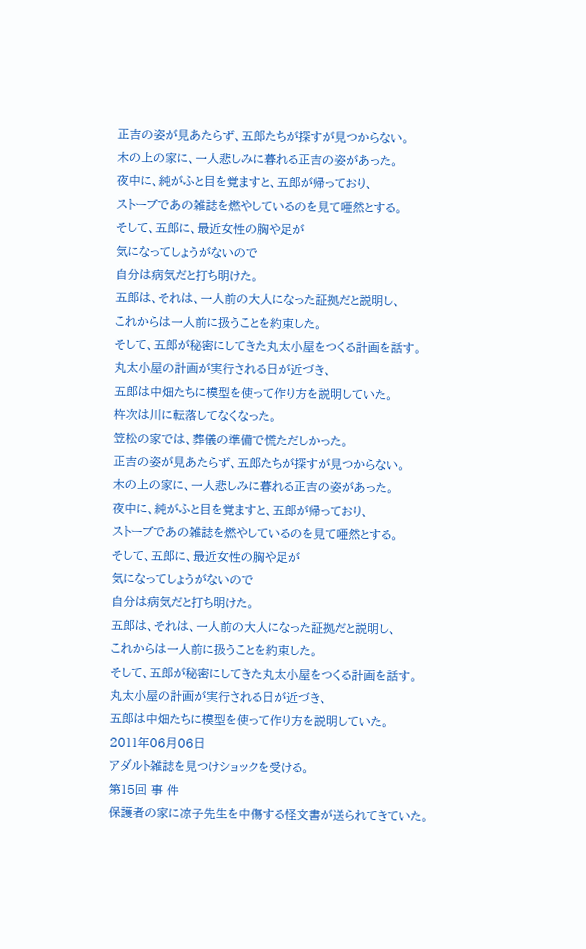正吉の姿が見あたらず、五郎たちが探すが見つからない。
木の上の家に、一人悲しみに暮れる正吉の姿があった。
夜中に、純がふと目を覚ますと、五郎が帰っており、
ストーブであの雑誌を燃やしているのを見て唖然とする。
そして、五郎に、最近女性の胸や足が
気になってしょうがないので
自分は病気だと打ち明けた。
五郎は、それは、一人前の大人になった証拠だと説明し、
これからは一人前に扱うことを約束した。
そして、五郎が秘密にしてきた丸太小屋をつくる計画を話す。
丸太小屋の計画が実行される日が近づき、
五郎は中畑たちに模型を使って作り方を説明していた。
杵次は川に転落してなくなった。
笠松の家では、葬儀の準備で慌ただしかった。
正吉の姿が見あたらず、五郎たちが探すが見つからない。
木の上の家に、一人悲しみに暮れる正吉の姿があった。
夜中に、純がふと目を覚ますと、五郎が帰っており、
ストーブであの雑誌を燃やしているのを見て唖然とする。
そして、五郎に、最近女性の胸や足が
気になってしょうがないので
自分は病気だと打ち明けた。
五郎は、それは、一人前の大人になった証拠だと説明し、
これからは一人前に扱うことを約束した。
そして、五郎が秘密にしてきた丸太小屋をつくる計画を話す。
丸太小屋の計画が実行される日が近づき、
五郎は中畑たちに模型を使って作り方を説明していた。
2011年06月06日
アダルト雑誌を見つけショックを受ける。
第15回 事 件
保護者の家に凉子先生を中傷する怪文書が送られてきていた。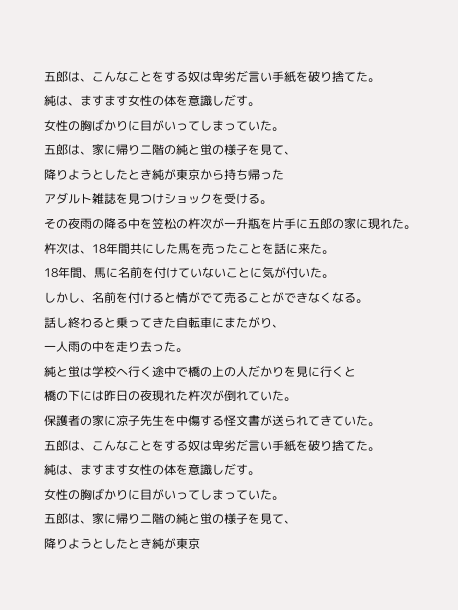五郎は、こんなことをする奴は卑劣だ言い手紙を破り捨てた。
純は、ますます女性の体を意識しだす。
女性の胸ばかりに目がいってしまっていた。
五郎は、家に帰り二階の純と蛍の様子を見て、
降りようとしたとき純が東京から持ち帰った
アダルト雑誌を見つけショックを受ける。
その夜雨の降る中を笠松の杵次が一升瓶を片手に五郎の家に現れた。
杵次は、18年間共にした馬を売ったことを話に来た。
18年間、馬に名前を付けていないことに気が付いた。
しかし、名前を付けると情がでて売ることができなくなる。
話し終わると乗ってきた自転車にまたがり、
一人雨の中を走り去った。
純と蛍は学校へ行く途中で橋の上の人だかりを見に行くと
橋の下には昨日の夜現れた杵次が倒れていた。
保護者の家に凉子先生を中傷する怪文書が送られてきていた。
五郎は、こんなことをする奴は卑劣だ言い手紙を破り捨てた。
純は、ますます女性の体を意識しだす。
女性の胸ばかりに目がいってしまっていた。
五郎は、家に帰り二階の純と蛍の様子を見て、
降りようとしたとき純が東京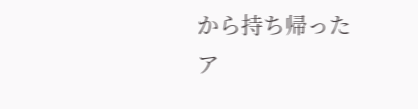から持ち帰った
ア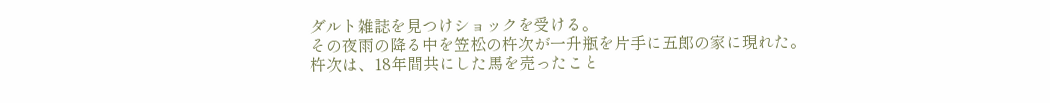ダルト雑誌を見つけショックを受ける。
その夜雨の降る中を笠松の杵次が一升瓶を片手に五郎の家に現れた。
杵次は、18年間共にした馬を売ったこと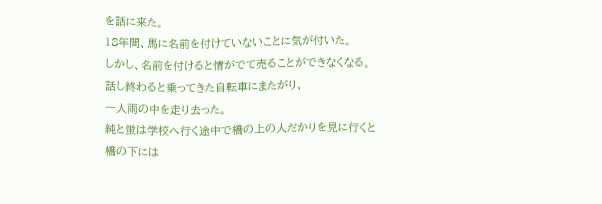を話に来た。
18年間、馬に名前を付けていないことに気が付いた。
しかし、名前を付けると情がでて売ることができなくなる。
話し終わると乗ってきた自転車にまたがり、
一人雨の中を走り去った。
純と蛍は学校へ行く途中で橋の上の人だかりを見に行くと
橋の下には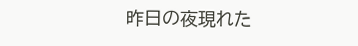昨日の夜現れた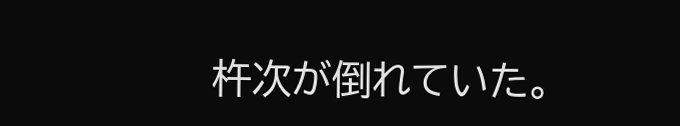杵次が倒れていた。